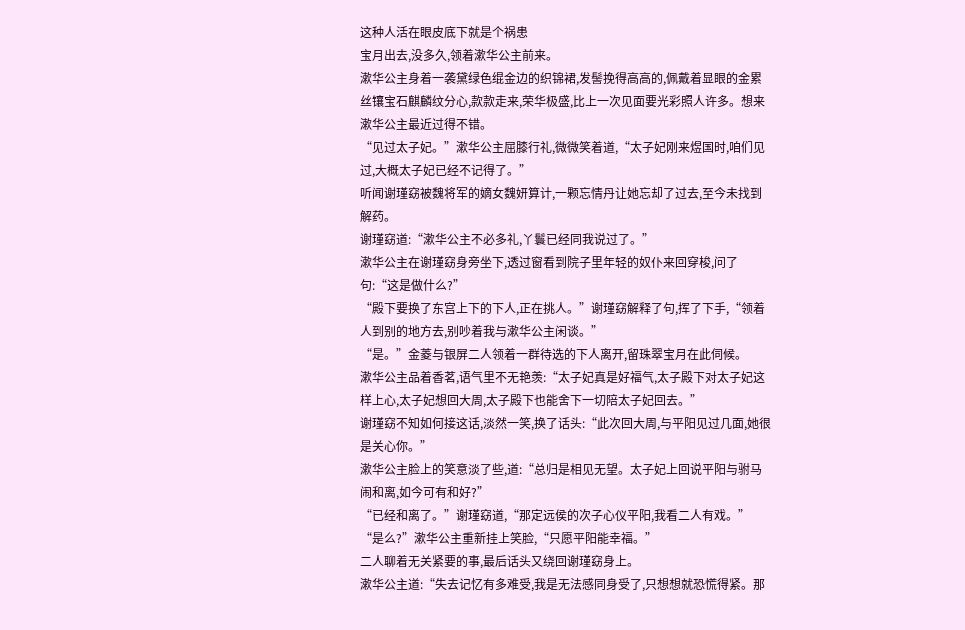这种人活在眼皮底下就是个祸患
宝月出去,没多久,领着漱华公主前来。
漱华公主身着一袭黛绿色绲金边的织锦裙,发髻挽得高高的,佩戴着显眼的金累丝镶宝石麒麟纹分心,款款走来,荣华极盛,比上一次见面要光彩照人许多。想来漱华公主最近过得不错。
“见过太子妃。”漱华公主屈膝行礼,微微笑着道,“太子妃刚来煜国时,咱们见过,大概太子妃已经不记得了。”
听闻谢瑾窈被魏将军的嫡女魏妍算计,一颗忘情丹让她忘却了过去,至今未找到解药。
谢瑾窈道:“漱华公主不必多礼,丫鬟已经同我说过了。”
漱华公主在谢瑾窈身旁坐下,透过窗看到院子里年轻的奴仆来回穿梭,问了句:“这是做什么?”
“殿下要换了东宫上下的下人,正在挑人。”谢瑾窈解释了句,挥了下手,“领着人到别的地方去,别吵着我与漱华公主闲谈。”
“是。”金菱与银屏二人领着一群待选的下人离开,留珠翠宝月在此伺候。
漱华公主品着香茗,语气里不无艳羡:“太子妃真是好福气,太子殿下对太子妃这样上心,太子妃想回大周,太子殿下也能舍下一切陪太子妃回去。”
谢瑾窈不知如何接这话,淡然一笑,换了话头:“此次回大周,与平阳见过几面,她很是关心你。”
漱华公主脸上的笑意淡了些,道:“总归是相见无望。太子妃上回说平阳与驸马闹和离,如今可有和好?”
“已经和离了。”谢瑾窈道,“那定远侯的次子心仪平阳,我看二人有戏。”
“是么?”漱华公主重新挂上笑脸,“只愿平阳能幸福。”
二人聊着无关紧要的事,最后话头又绕回谢瑾窈身上。
漱华公主道:“失去记忆有多难受,我是无法感同身受了,只想想就恐慌得紧。那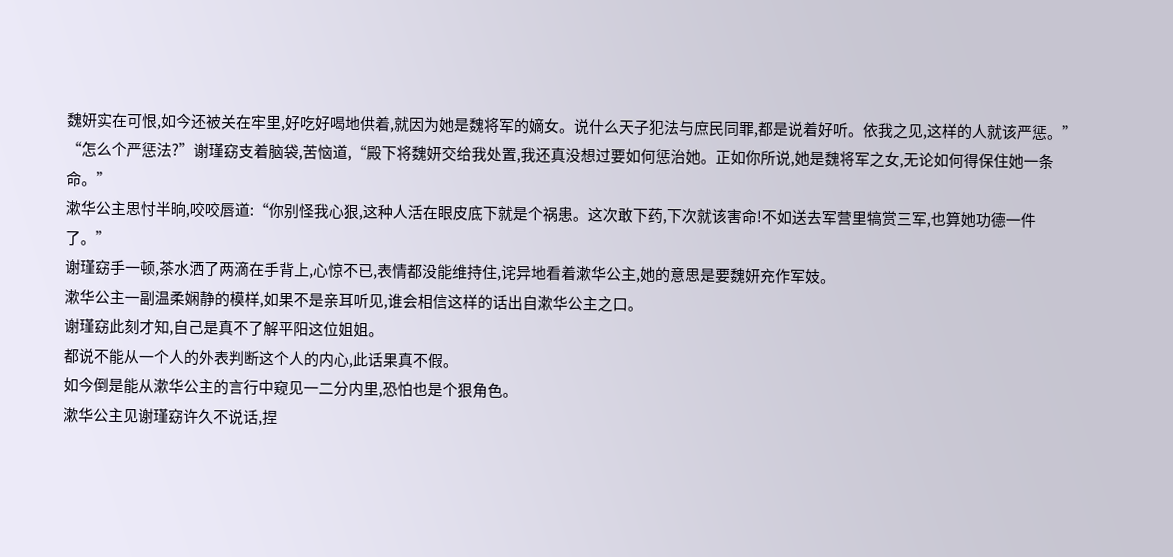魏妍实在可恨,如今还被关在牢里,好吃好喝地供着,就因为她是魏将军的嫡女。说什么天子犯法与庶民同罪,都是说着好听。依我之见,这样的人就该严惩。”
“怎么个严惩法?”谢瑾窈支着脑袋,苦恼道,“殿下将魏妍交给我处置,我还真没想过要如何惩治她。正如你所说,她是魏将军之女,无论如何得保住她一条命。”
漱华公主思忖半晌,咬咬唇道:“你别怪我心狠,这种人活在眼皮底下就是个祸患。这次敢下药,下次就该害命!不如送去军营里犒赏三军,也算她功德一件了。”
谢瑾窈手一顿,茶水洒了两滴在手背上,心惊不已,表情都没能维持住,诧异地看着漱华公主,她的意思是要魏妍充作军妓。
漱华公主一副温柔娴静的模样,如果不是亲耳听见,谁会相信这样的话出自漱华公主之口。
谢瑾窈此刻才知,自己是真不了解平阳这位姐姐。
都说不能从一个人的外表判断这个人的内心,此话果真不假。
如今倒是能从漱华公主的言行中窥见一二分内里,恐怕也是个狠角色。
漱华公主见谢瑾窈许久不说话,捏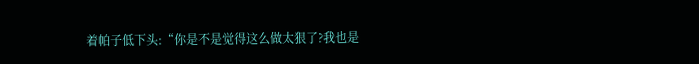着帕子低下头:“你是不是觉得这么做太狠了?我也是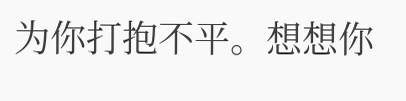为你打抱不平。想想你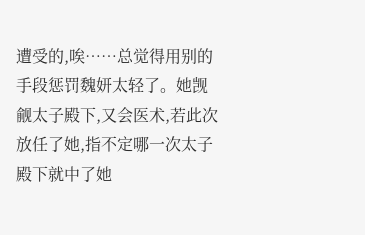遭受的,唉……总觉得用别的手段惩罚魏妍太轻了。她觊觎太子殿下,又会医术,若此次放任了她,指不定哪一次太子殿下就中了她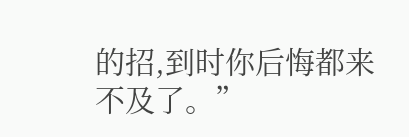的招,到时你后悔都来不及了。”